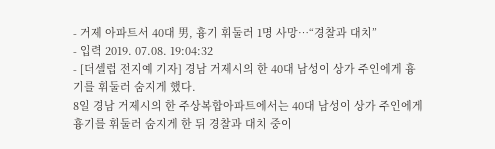- 거제 아파트서 40대 男, 흉기 휘둘러 1명 사망…“경찰과 대치”
- 입력 2019. 07.08. 19:04:32
- [더셀럽 전지예 기자] 경남 거제시의 한 40대 남성이 상가 주인에게 흉기를 휘둘러 숨지게 했다.
8일 경남 거제시의 한 주상복합아파트에서는 40대 남성이 상가 주인에게 흉기를 휘둘러 숨지게 한 뒤 경찰과 대치 중이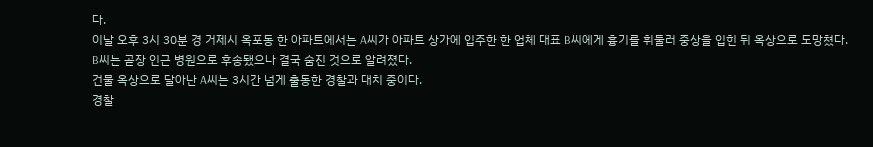다.
이날 오후 3시 30분 경 거제시 옥포동 한 아파트에서는 A씨가 아파트 상가에 입주한 한 업체 대표 B씨에게 흉기를 휘둘러 중상을 입힌 뒤 옥상으로 도망쳤다.
B씨는 곧장 인근 병원으로 후송됐으나 결국 숨진 것으로 알려졌다.
건물 옥상으로 달아난 A씨는 3시간 넘게 출동한 경찰과 대치 중이다.
경찰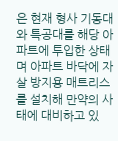은 현재 형사 기동대와 특공대를 해당 아파트에 투입한 상태며 아파트 바닥에 자살 방지용 매트리스를 설치해 만약의 사태에 대비하고 있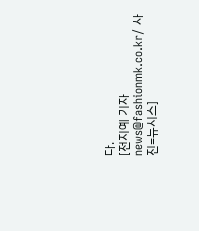다.
[전지예 기자 news@fashionmk.co.kr/ 사진=뉴시스]